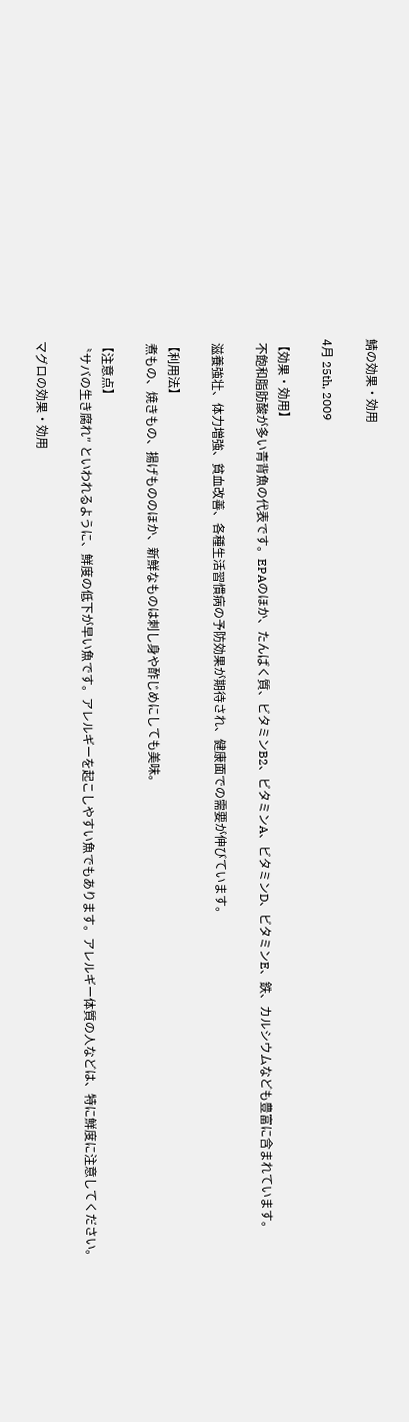鯖の効果・効用

4月 25th, 2009

【効果・効用】
 不飽和脂肪酸が多い青背魚の代表です。EPAのほか、たんばく質、ビタミンB2、ビタミンA、ビタミンD、ビタミンE、鉄、カルシウムなども豊富に含まれています。

 滋養強壮、体力増強、貧血改善、各種生活習慣病の予防効果が期待され、健康面での需要が伸びています。

【利用法】
 煮もの、焼きもの、揚げもののほか、新鮮なものは刺し身や酢じめにしても美味。

【注意点】
〝サバの生き腐れ″ といわれるように、鮮度の低下が早い魚です。アレルギーを起こしやすい魚でもあります。アレルギー体質の人などは、特に鮮度に注意してください。

マグロの効果・効用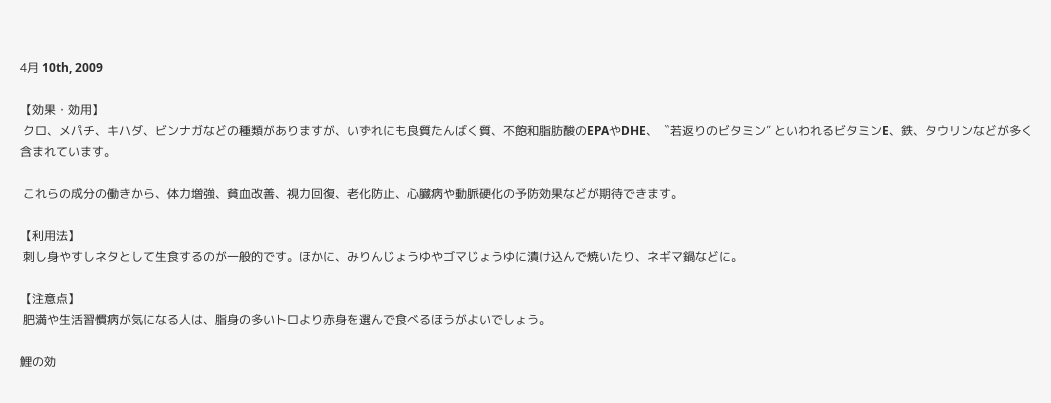4月 10th, 2009

【効果・効用】
 クロ、メパチ、キハダ、ビンナガなどの種類がありますが、いずれにも良質たんばく質、不飽和脂肪酸のEPAやDHE、〝若返りのビタミン″ といわれるビタミンE、鉄、タウリンなどが多く含まれています。

 これらの成分の働きから、体力増強、貧血改善、視力回復、老化防止、心臓病や動脈硬化の予防効果などが期待できます。

【利用法】
 刺し身やすしネタとして生食するのが一般的です。ほかに、みりんじょうゆやゴマじょうゆに漬け込んで焼いたり、ネギマ鍋などに。

【注意点】
 肥満や生活習慣病が気になる人は、脂身の多いトロより赤身を選んで食べるほうがよいでしょう。

鯉の効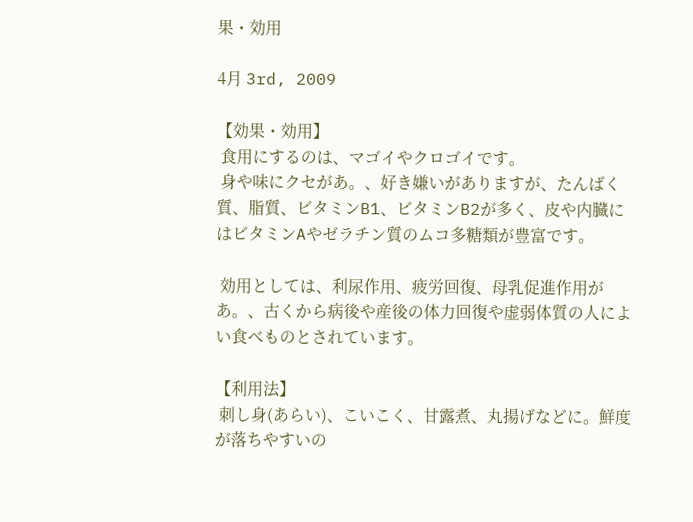果・効用

4月 3rd, 2009

【効果・効用】
 食用にするのは、マゴイやクロゴイです。
 身や味にクセがあ。、好き嫌いがありますが、たんばく質、脂質、ビタミンB1、ビタミンB2が多く、皮や内臓にはビタミンAやゼラチン質のムコ多糖類が豊富です。

 効用としては、利尿作用、疲労回復、母乳促進作用があ。、古くから病後や産後の体力回復や虚弱体質の人によい食べものとされています。

【利用法】
 刺し身(あらい)、こいこく、甘露煮、丸揚げなどに。鮮度が落ちやすいの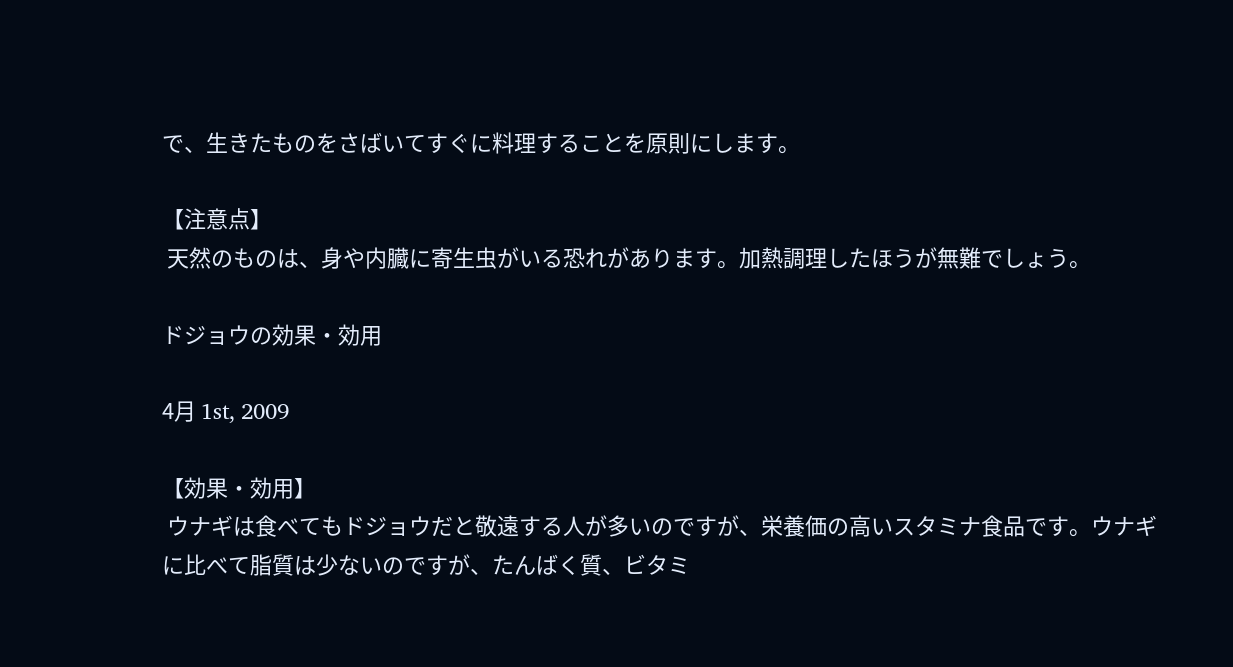で、生きたものをさばいてすぐに料理することを原則にします。

【注意点】
 天然のものは、身や内臓に寄生虫がいる恐れがあります。加熱調理したほうが無難でしょう。

ドジョウの効果・効用

4月 1st, 2009

【効果・効用】
 ウナギは食べてもドジョウだと敬遠する人が多いのですが、栄養価の高いスタミナ食品です。ウナギに比べて脂質は少ないのですが、たんばく質、ビタミ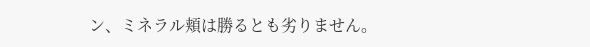ン、ミネラル頬は勝るとも劣りません。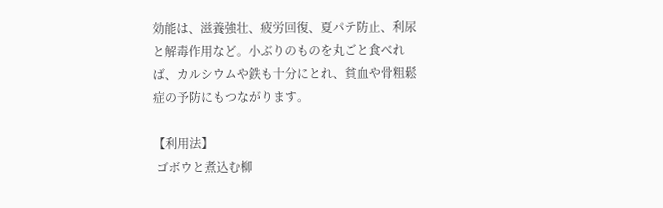効能は、滋養強壮、疲労回復、夏パテ防止、利尿と解毒作用など。小ぶりのものを丸ごと食べれば、カルシウムや鉄も十分にとれ、貧血や骨粗鬆症の予防にもつながります。

【利用法】
 ゴボウと煮込む柳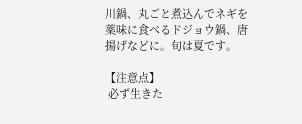川鍋、丸ごと煮込んでネギを薬味に食べるドジョウ鍋、唐揚げなどに。旬は夏です。

【注意点】
 必ず生きた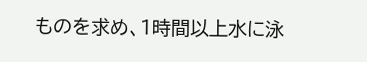ものを求め、1時間以上水に泳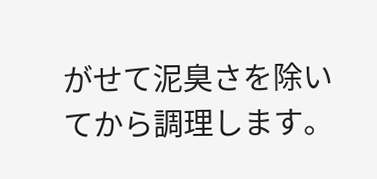がせて泥臭さを除いてから調理します。